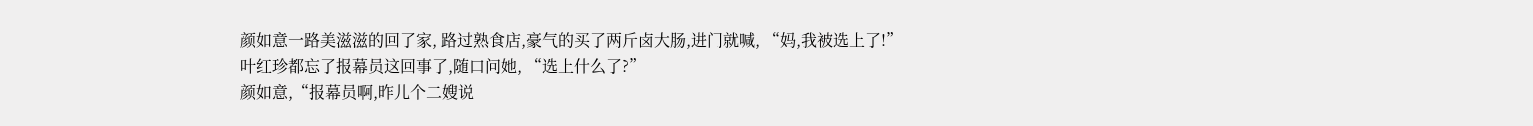颜如意一路美滋滋的回了家, 路过熟食店,豪气的买了两斤卤大肠,进门就喊, “妈,我被选上了!”
叶红珍都忘了报幕员这回事了,随口问她, “选上什么了?”
颜如意,“报幕员啊,昨儿个二嫂说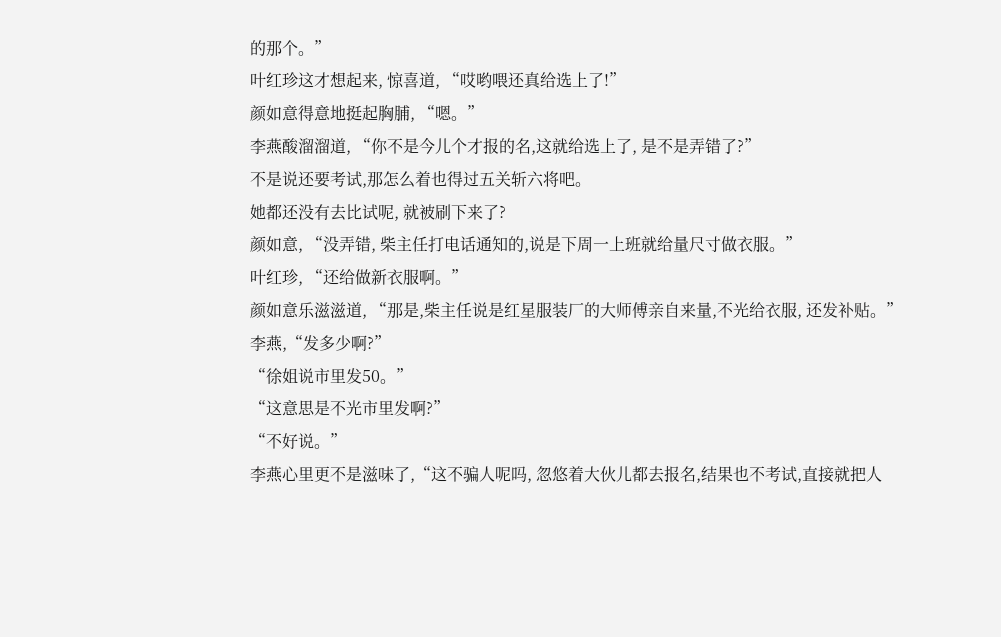的那个。”
叶红珍这才想起来, 惊喜道, “哎哟喂还真给选上了!”
颜如意得意地挺起胸脯, “嗯。”
李燕酸溜溜道, “你不是今儿个才报的名,这就给选上了, 是不是弄错了?”
不是说还要考试,那怎么着也得过五关斩六将吧。
她都还没有去比试呢, 就被刷下来了?
颜如意, “没弄错, 柴主任打电话通知的,说是下周一上班就给量尺寸做衣服。”
叶红珍, “还给做新衣服啊。”
颜如意乐滋滋道, “那是,柴主任说是红星服装厂的大师傅亲自来量,不光给衣服, 还发补贴。”
李燕,“发多少啊?”
“徐姐说市里发50。”
“这意思是不光市里发啊?”
“不好说。”
李燕心里更不是滋味了,“这不骗人呢吗, 忽悠着大伙儿都去报名,结果也不考试,直接就把人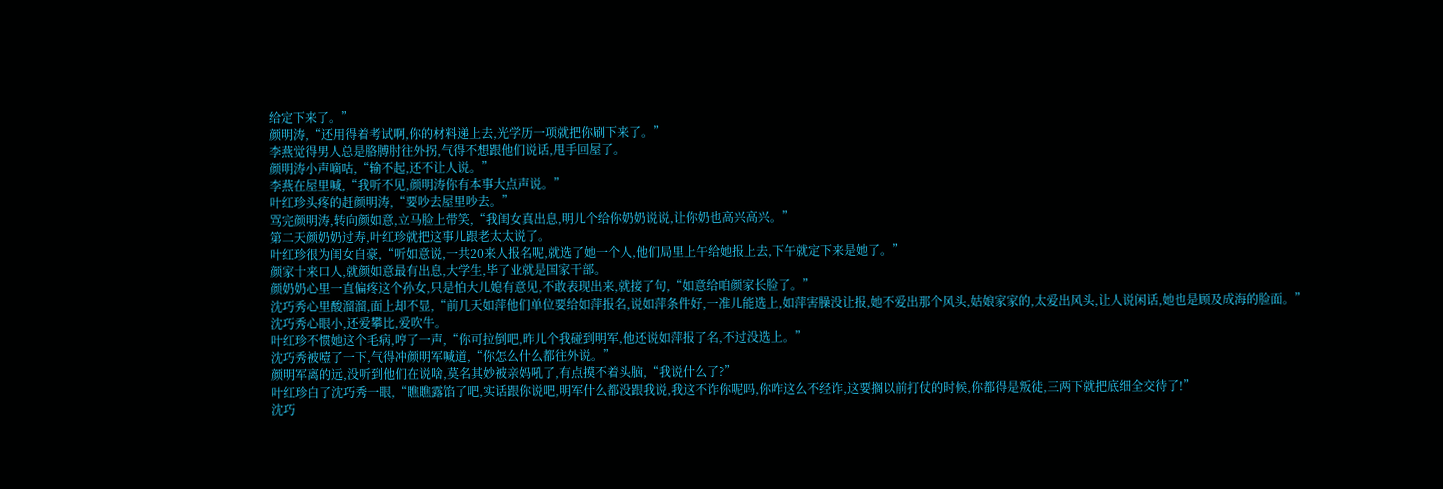给定下来了。”
颜明涛,“还用得着考试啊,你的材料递上去,光学历一项就把你刷下来了。”
李燕觉得男人总是胳膊肘往外拐,气得不想跟他们说话,甩手回屋了。
颜明涛小声嘀咕,“输不起,还不让人说。”
李燕在屋里喊,“我听不见,颜明涛你有本事大点声说。”
叶红珍头疼的赶颜明涛,“要吵去屋里吵去。”
骂完颜明涛,转向颜如意,立马脸上带笑,“我闺女真出息,明儿个给你奶奶说说,让你奶也高兴高兴。”
第二天颜奶奶过寿,叶红珍就把这事儿跟老太太说了。
叶红珍很为闺女自豪,“听如意说,一共20来人报名呢,就选了她一个人,他们局里上午给她报上去,下午就定下来是她了。”
颜家十来口人,就颜如意最有出息,大学生,毕了业就是国家干部。
颜奶奶心里一直偏疼这个孙女,只是怕大儿媳有意见,不敢表现出来,就接了句,“如意给咱颜家长脸了。”
沈巧秀心里酸溜溜,面上却不显,“前几天如萍他们单位要给如萍报名,说如萍条件好,一准儿能选上,如萍害臊没让报,她不爱出那个风头,姑娘家家的,太爱出风头,让人说闲话,她也是顾及成海的脸面。”
沈巧秀心眼小,还爱攀比,爱吹牛。
叶红珍不惯她这个毛病,哼了一声,“你可拉倒吧,昨儿个我碰到明军,他还说如萍报了名,不过没选上。”
沈巧秀被噎了一下,气得冲颜明军喊道,“你怎么什么都往外说。”
颜明军离的远,没听到他们在说啥,莫名其妙被亲妈吼了,有点摸不着头脑,“我说什么了?”
叶红珍白了沈巧秀一眼,“瞧瞧露馅了吧,实话跟你说吧,明军什么都没跟我说,我这不诈你呢吗,你咋这么不经诈,这要搁以前打仗的时候,你都得是叛徒,三两下就把底细全交待了!”
沈巧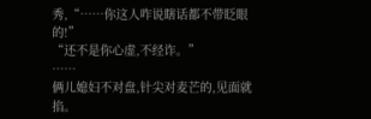秀,“……你这人咋说瞎话都不带眨眼的!”
“还不是你心虚,不经诈。”
……
俩儿媳妇不对盘,针尖对麦芒的,见面就掐。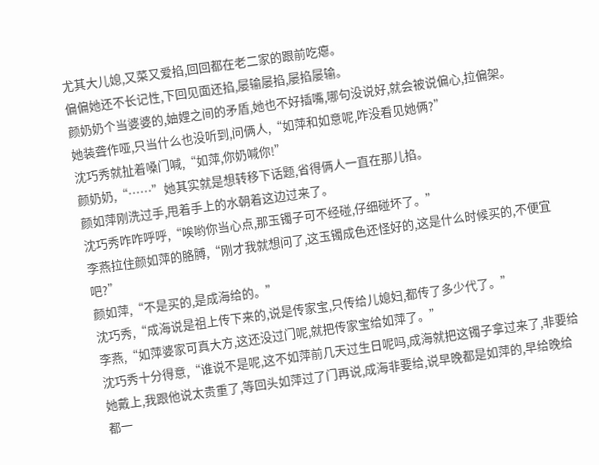尤其大儿媳,又菜又爱掐,回回都在老二家的跟前吃瘪。
偏偏她还不长记性,下回见面还掐,屡输屡掐,屡掐屡输。
颜奶奶个当婆婆的,妯娌之间的矛盾,她也不好插嘴,哪句没说好,就会被说偏心,拉偏架。
她装聋作哑,只当什么也没听到,问俩人,“如萍和如意呢,咋没看见她俩?”
沈巧秀就扯着嗓门喊,“如萍,你奶喊你!”
颜奶奶,“……”她其实就是想转移下话题,省得俩人一直在那儿掐。
颜如萍刚洗过手,甩着手上的水朝着这边过来了。
沈巧秀咋咋呼呼,“唉哟你当心点,那玉镯子可不经碰,仔细碰坏了。”
李燕拉住颜如萍的胳膊,“刚才我就想问了,这玉镯成色还怪好的,这是什么时候买的,不便宜吧?”
颜如萍,“不是买的,是成海给的。”
沈巧秀,“成海说是祖上传下来的,说是传家宝,只传给儿媳妇,都传了多少代了。”
李燕,“如萍婆家可真大方,这还没过门呢,就把传家宝给如萍了。”
沈巧秀十分得意,“谁说不是呢,这不如萍前几天过生日呢吗,成海就把这镯子拿过来了,非要给她戴上,我跟他说太贵重了,等回头如萍过了门再说,成海非要给,说早晚都是如萍的,早给晚给都一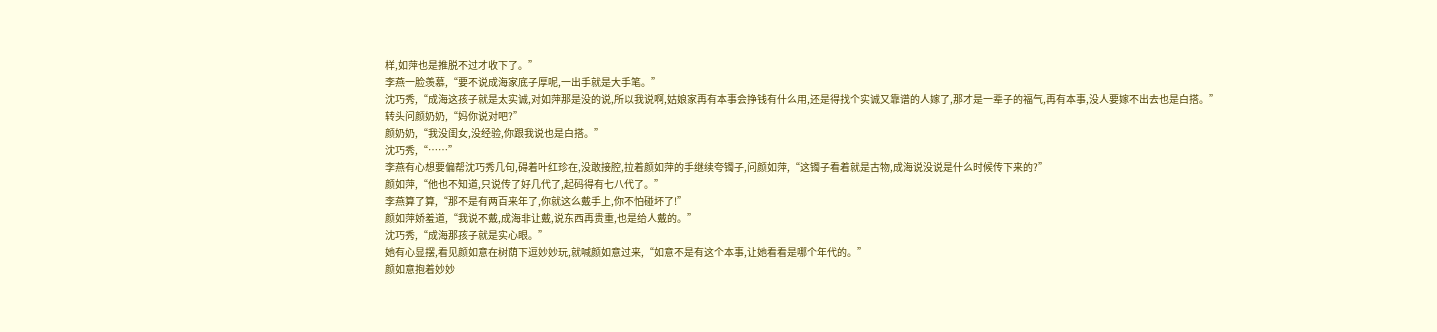样,如萍也是推脱不过才收下了。”
李燕一脸羡慕,“要不说成海家底子厚呢,一出手就是大手笔。”
沈巧秀,“成海这孩子就是太实诚,对如萍那是没的说,所以我说啊,姑娘家再有本事会挣钱有什么用,还是得找个实诚又靠谱的人嫁了,那才是一辈子的福气,再有本事,没人要嫁不出去也是白搭。”
转头问颜奶奶,“妈你说对吧?”
颜奶奶,“我没闺女,没经验,你跟我说也是白搭。”
沈巧秀,“……”
李燕有心想要偏帮沈巧秀几句,碍着叶红珍在,没敢接腔,拉着颜如萍的手继续夸镯子,问颜如萍,“这镯子看着就是古物,成海说没说是什么时候传下来的?”
颜如萍,“他也不知道,只说传了好几代了,起码得有七八代了。”
李燕算了算,“那不是有两百来年了,你就这么戴手上,你不怕碰坏了!”
颜如萍娇羞道,“我说不戴,成海非让戴,说东西再贵重,也是给人戴的。”
沈巧秀,“成海那孩子就是实心眼。”
她有心显摆,看见颜如意在树荫下逗妙妙玩,就喊颜如意过来,“如意不是有这个本事,让她看看是哪个年代的。”
颜如意抱着妙妙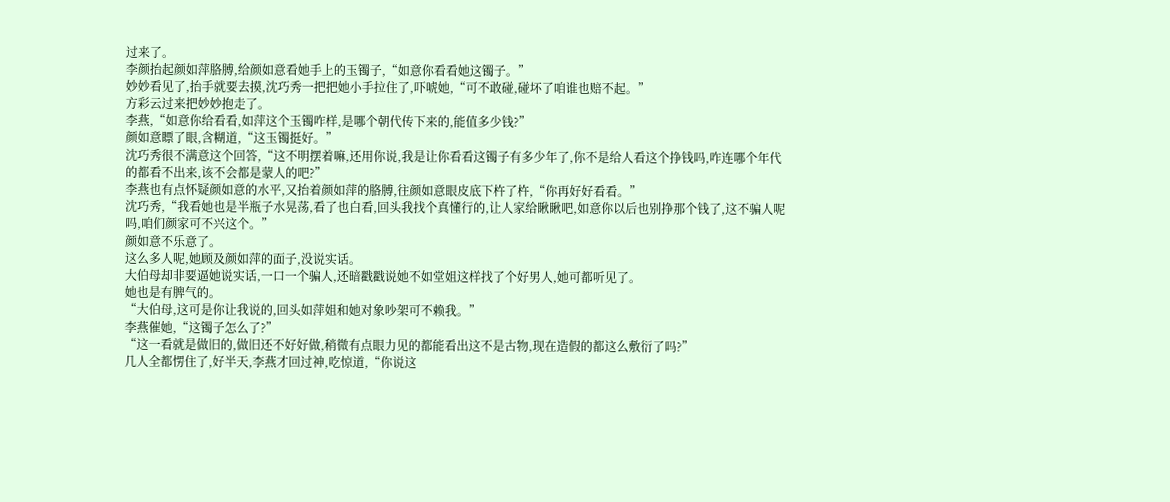过来了。
李颜抬起颜如萍胳膊,给颜如意看她手上的玉镯子,“如意你看看她这镯子。”
妙妙看见了,抬手就要去摸,沈巧秀一把把她小手拉住了,吓唬她,“可不敢碰,碰坏了咱谁也赔不起。”
方彩云过来把妙妙抱走了。
李燕,“如意你给看看,如萍这个玉镯咋样,是哪个朝代传下来的,能值多少钱?”
颜如意瞟了眼,含糊道,“这玉镯挺好。”
沈巧秀很不满意这个回答,“这不明摆着嘛,还用你说,我是让你看看这镯子有多少年了,你不是给人看这个挣钱吗,咋连哪个年代的都看不出来,该不会都是蒙人的吧?”
李燕也有点怀疑颜如意的水平,又抬着颜如萍的胳膊,往颜如意眼皮底下杵了杵,“你再好好看看。”
沈巧秀,“我看她也是半瓶子水晃荡,看了也白看,回头我找个真懂行的,让人家给瞅瞅吧,如意你以后也别挣那个钱了,这不骗人呢吗,咱们颜家可不兴这个。”
颜如意不乐意了。
这么多人呢,她顾及颜如萍的面子,没说实话。
大伯母却非要逼她说实话,一口一个骗人,还暗戳戳说她不如堂姐这样找了个好男人,她可都听见了。
她也是有脾气的。
“大伯母,这可是你让我说的,回头如萍姐和她对象吵架可不赖我。”
李燕催她,“这镯子怎么了?”
“这一看就是做旧的,做旧还不好好做,稍微有点眼力见的都能看出这不是古物,现在造假的都这么敷衍了吗?”
几人全都愣住了,好半天,李燕才回过神,吃惊道,“你说这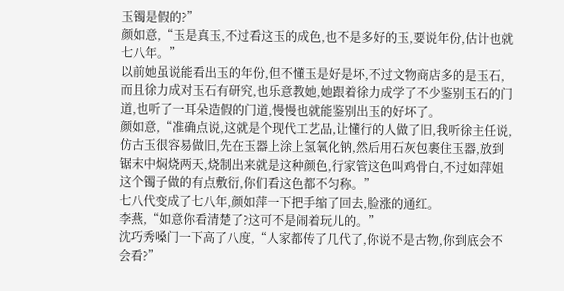玉镯是假的?”
颜如意,“玉是真玉,不过看这玉的成色,也不是多好的玉,要说年份,估计也就七八年。”
以前她虽说能看出玉的年份,但不懂玉是好是坏,不过文物商店多的是玉石,而且徐力成对玉石有研究,也乐意教她,她跟着徐力成学了不少鉴别玉石的门道,也听了一耳朵造假的门道,慢慢也就能鉴别出玉的好坏了。
颜如意,“准确点说,这就是个现代工艺品,让懂行的人做了旧,我听徐主任说,仿古玉很容易做旧,先在玉器上涂上氢氧化钠,然后用石灰包裹住玉器,放到锯末中焖烧两天,烧制出来就是这种颜色,行家管这色叫鸡骨白,不过如萍姐这个镯子做的有点敷衍,你们看这色都不匀称。”
七八代变成了七八年,颜如萍一下把手缩了回去,脸涨的通红。
李燕,“如意你看清楚了?这可不是闹着玩儿的。”
沈巧秀嗓门一下高了八度,“人家都传了几代了,你说不是古物,你到底会不会看?”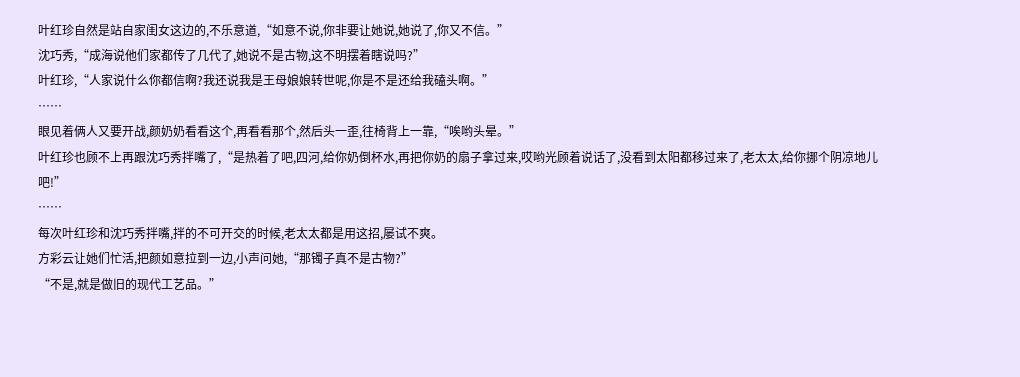叶红珍自然是站自家闺女这边的,不乐意道,“如意不说,你非要让她说,她说了,你又不信。”
沈巧秀,“成海说他们家都传了几代了,她说不是古物,这不明摆着瞎说吗?”
叶红珍,“人家说什么你都信啊?我还说我是王母娘娘转世呢,你是不是还给我磕头啊。”
……
眼见着俩人又要开战,颜奶奶看看这个,再看看那个,然后头一歪,往椅背上一靠,“唉哟头晕。”
叶红珍也顾不上再跟沈巧秀拌嘴了,“是热着了吧,四河,给你奶倒杯水,再把你奶的扇子拿过来,哎哟光顾着说话了,没看到太阳都移过来了,老太太,给你挪个阴凉地儿吧!”
……
每次叶红珍和沈巧秀拌嘴,拌的不可开交的时候,老太太都是用这招,屡试不爽。
方彩云让她们忙活,把颜如意拉到一边,小声问她,“那镯子真不是古物?”
“不是,就是做旧的现代工艺品。”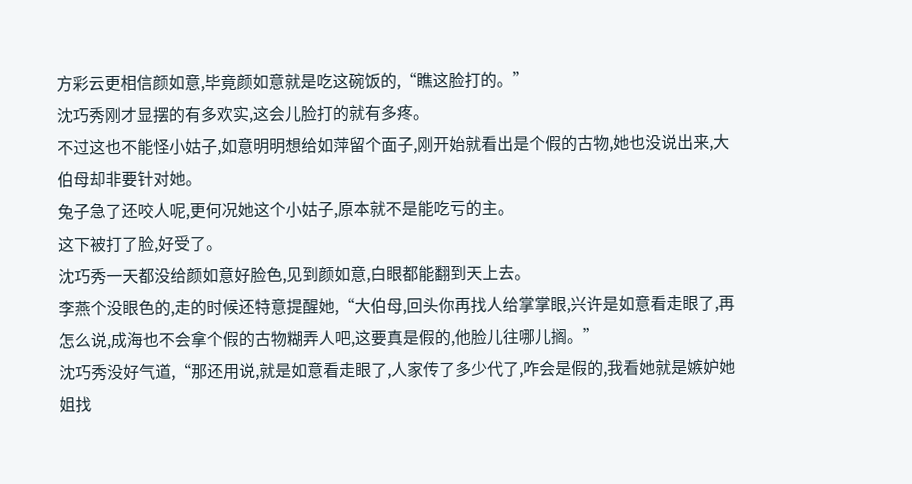方彩云更相信颜如意,毕竟颜如意就是吃这碗饭的,“瞧这脸打的。”
沈巧秀刚才显摆的有多欢实,这会儿脸打的就有多疼。
不过这也不能怪小姑子,如意明明想给如萍留个面子,刚开始就看出是个假的古物,她也没说出来,大伯母却非要针对她。
兔子急了还咬人呢,更何况她这个小姑子,原本就不是能吃亏的主。
这下被打了脸,好受了。
沈巧秀一天都没给颜如意好脸色,见到颜如意,白眼都能翻到天上去。
李燕个没眼色的,走的时候还特意提醒她,“大伯母,回头你再找人给掌掌眼,兴许是如意看走眼了,再怎么说,成海也不会拿个假的古物糊弄人吧,这要真是假的,他脸儿往哪儿搁。”
沈巧秀没好气道,“那还用说,就是如意看走眼了,人家传了多少代了,咋会是假的,我看她就是嫉妒她姐找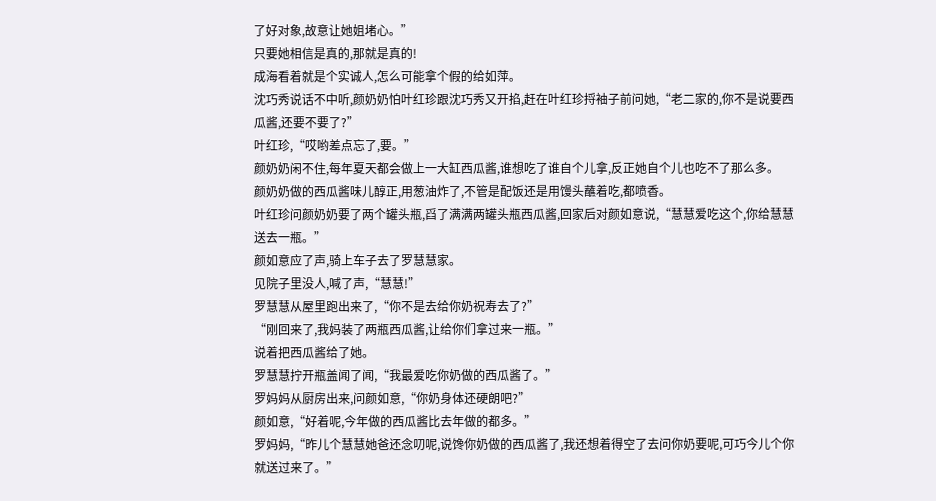了好对象,故意让她姐堵心。”
只要她相信是真的,那就是真的!
成海看着就是个实诚人,怎么可能拿个假的给如萍。
沈巧秀说话不中听,颜奶奶怕叶红珍跟沈巧秀又开掐,赶在叶红珍捋袖子前问她,“老二家的,你不是说要西瓜酱,还要不要了?”
叶红珍,“哎哟差点忘了,要。”
颜奶奶闲不住,每年夏天都会做上一大缸西瓜酱,谁想吃了谁自个儿拿,反正她自个儿也吃不了那么多。
颜奶奶做的西瓜酱味儿醇正,用葱油炸了,不管是配饭还是用馒头蘸着吃,都喷香。
叶红珍问颜奶奶要了两个罐头瓶,舀了满满两罐头瓶西瓜酱,回家后对颜如意说,“慧慧爱吃这个,你给慧慧送去一瓶。”
颜如意应了声,骑上车子去了罗慧慧家。
见院子里没人,喊了声,“慧慧!”
罗慧慧从屋里跑出来了,“你不是去给你奶祝寿去了?”
“刚回来了,我妈装了两瓶西瓜酱,让给你们拿过来一瓶。”
说着把西瓜酱给了她。
罗慧慧拧开瓶盖闻了闻,“我最爱吃你奶做的西瓜酱了。”
罗妈妈从厨房出来,问颜如意,“你奶身体还硬朗吧?”
颜如意,“好着呢,今年做的西瓜酱比去年做的都多。”
罗妈妈,“昨儿个慧慧她爸还念叨呢,说馋你奶做的西瓜酱了,我还想着得空了去问你奶要呢,可巧今儿个你就送过来了。”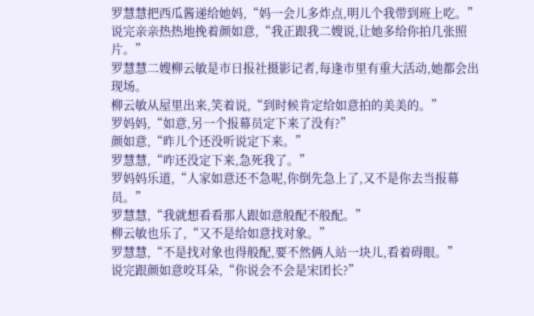罗慧慧把西瓜酱递给她妈,“妈一会儿多炸点,明儿个我带到班上吃。”
说完亲亲热热地挽着颜如意,“我正跟我二嫂说,让她多给你拍几张照片。”
罗慧慧二嫂柳云敏是市日报社摄影记者,每逢市里有重大活动,她都会出现场。
柳云敏从屋里出来,笑着说,“到时候肯定给如意拍的美美的。”
罗妈妈,“如意,另一个报幕员定下来了没有?”
颜如意,“昨儿个还没听说定下来。”
罗慧慧,“咋还没定下来,急死我了。”
罗妈妈乐道,“人家如意还不急呢,你倒先急上了,又不是你去当报幕员。”
罗慧慧,“我就想看看那人跟如意般配不般配。”
柳云敏也乐了,“又不是给如意找对象。”
罗慧慧,“不是找对象也得般配,要不然俩人站一块儿,看着碍眼。”
说完跟颜如意咬耳朵,“你说会不会是宋团长?”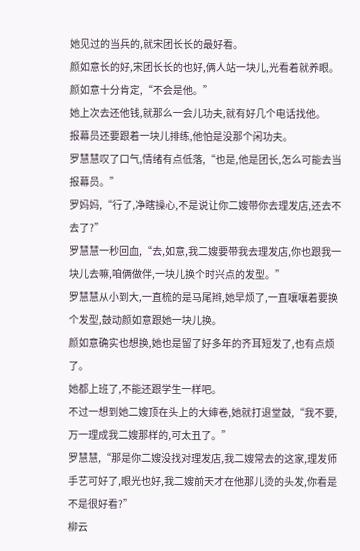她见过的当兵的,就宋团长长的最好看。
颜如意长的好,宋团长长的也好,俩人站一块儿,光看着就养眼。
颜如意十分肯定,“不会是他。”
她上次去还他钱,就那么一会儿功夫,就有好几个电话找他。
报幕员还要跟着一块儿排练,他怕是没那个闲功夫。
罗慧慧叹了口气,情绪有点低落,“也是,他是团长,怎么可能去当报幕员。”
罗妈妈,“行了,净瞎操心,不是说让你二嫂带你去理发店,还去不去了?”
罗慧慧一秒回血,“去,如意,我二嫂要带我去理发店,你也跟我一块儿去嘛,咱俩做伴,一块儿换个时兴点的发型。”
罗慧慧从小到大,一直梳的是马尾辫,她早烦了,一直嚷嚷着要换个发型,鼓动颜如意跟她一块儿换。
颜如意确实也想换,她也是留了好多年的齐耳短发了,也有点烦了。
她都上班了,不能还跟学生一样吧。
不过一想到她二嫂顶在头上的大婶卷,她就打退堂鼓,“我不要,万一理成我二嫂那样的,可太丑了。”
罗慧慧,“那是你二嫂没找对理发店,我二嫂常去的这家,理发师手艺可好了,眼光也好,我二嫂前天才在他那儿烫的头发,你看是不是很好看?”
柳云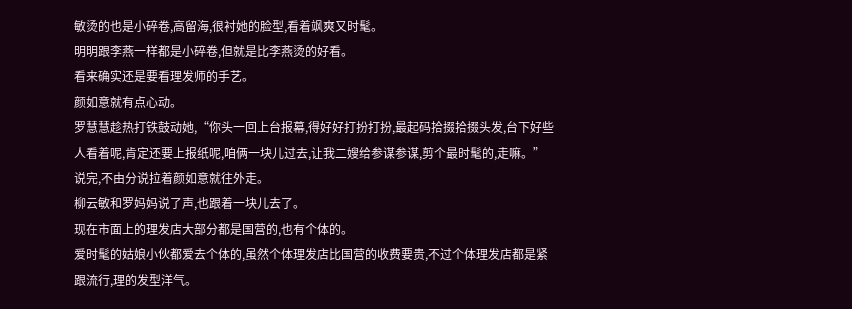敏烫的也是小碎卷,高留海,很衬她的脸型,看着飒爽又时髦。
明明跟李燕一样都是小碎卷,但就是比李燕烫的好看。
看来确实还是要看理发师的手艺。
颜如意就有点心动。
罗慧慧趁热打铁鼓动她,“你头一回上台报幕,得好好打扮打扮,最起码拾掇拾掇头发,台下好些人看着呢,肯定还要上报纸呢,咱俩一块儿过去,让我二嫂给参谋参谋,剪个最时髦的,走嘛。”
说完,不由分说拉着颜如意就往外走。
柳云敏和罗妈妈说了声,也跟着一块儿去了。
现在市面上的理发店大部分都是国营的,也有个体的。
爱时髦的姑娘小伙都爱去个体的,虽然个体理发店比国营的收费要贵,不过个体理发店都是紧跟流行,理的发型洋气。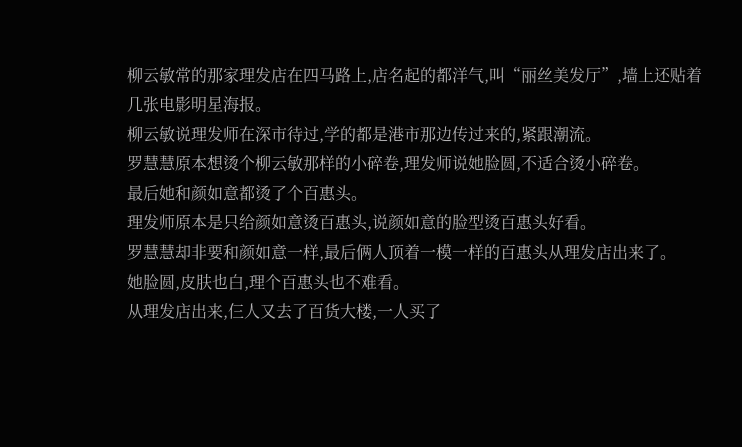柳云敏常的那家理发店在四马路上,店名起的都洋气,叫“丽丝美发厅”,墙上还贴着几张电影明星海报。
柳云敏说理发师在深市待过,学的都是港市那边传过来的,紧跟潮流。
罗慧慧原本想烫个柳云敏那样的小碎卷,理发师说她脸圆,不适合烫小碎卷。
最后她和颜如意都烫了个百惠头。
理发师原本是只给颜如意烫百惠头,说颜如意的脸型烫百惠头好看。
罗慧慧却非要和颜如意一样,最后俩人顶着一模一样的百惠头从理发店出来了。
她脸圆,皮肤也白,理个百惠头也不难看。
从理发店出来,仨人又去了百货大楼,一人买了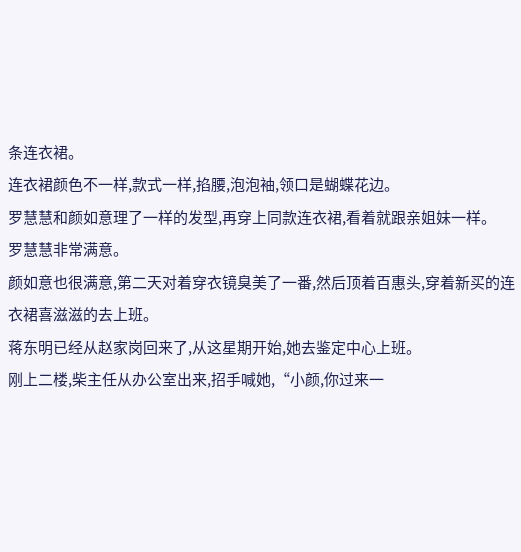条连衣裙。
连衣裙颜色不一样,款式一样,掐腰,泡泡袖,领口是蝴蝶花边。
罗慧慧和颜如意理了一样的发型,再穿上同款连衣裙,看着就跟亲姐妹一样。
罗慧慧非常满意。
颜如意也很满意,第二天对着穿衣镜臭美了一番,然后顶着百惠头,穿着新买的连衣裙喜滋滋的去上班。
蒋东明已经从赵家岗回来了,从这星期开始,她去鉴定中心上班。
刚上二楼,柴主任从办公室出来,招手喊她,“小颜,你过来一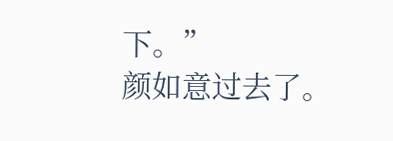下。”
颜如意过去了。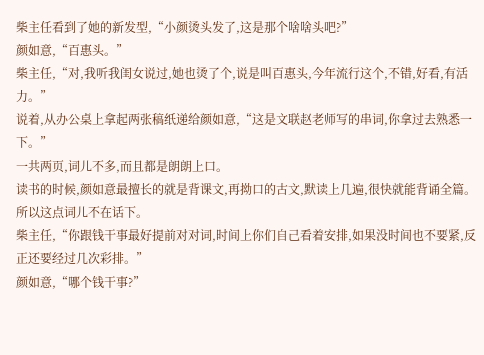柴主任看到了她的新发型,“小颜烫头发了,这是那个啥啥头吧?”
颜如意,“百惠头。”
柴主任,“对,我听我闺女说过,她也烫了个,说是叫百惠头,今年流行这个,不错,好看,有活力。”
说着,从办公桌上拿起两张稿纸递给颜如意,“这是文联赵老师写的串词,你拿过去熟悉一下。”
一共两页,词儿不多,而且都是朗朗上口。
读书的时候,颜如意最擅长的就是背课文,再拗口的古文,默读上几遍,很快就能背诵全篇。
所以这点词儿不在话下。
柴主任,“你跟钱干事最好提前对对词,时间上你们自己看着安排,如果没时间也不要紧,反正还要经过几次彩排。”
颜如意,“哪个钱干事?”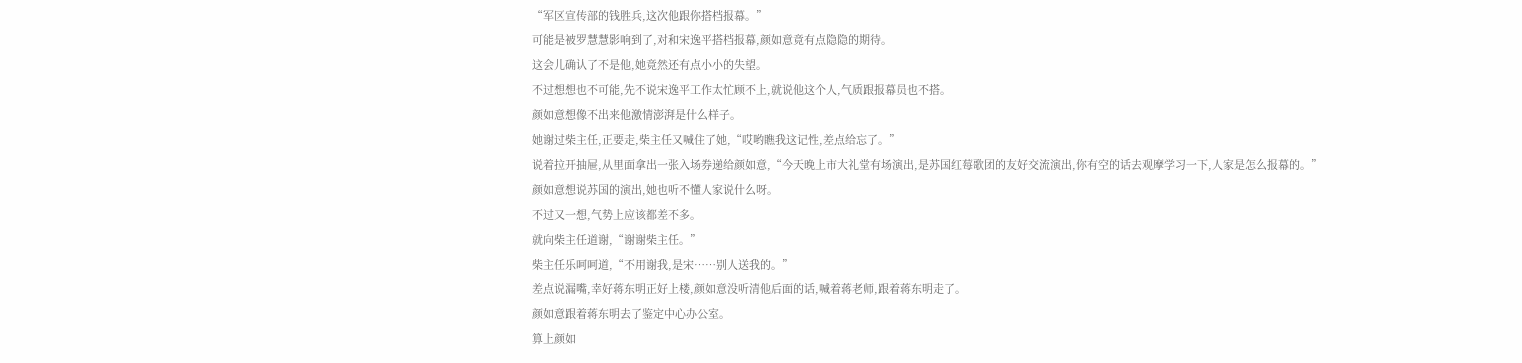“军区宣传部的钱胜兵,这次他跟你搭档报幕。”
可能是被罗慧慧影响到了,对和宋逸平搭档报幕,颜如意竟有点隐隐的期待。
这会儿确认了不是他,她竟然还有点小小的失望。
不过想想也不可能,先不说宋逸平工作太忙顾不上,就说他这个人,气质跟报幕员也不搭。
颜如意想像不出来他激情澎湃是什么样子。
她谢过柴主任,正要走,柴主任又喊住了她,“哎哟瞧我这记性,差点给忘了。”
说着拉开抽屉,从里面拿出一张入场券递给颜如意,“今天晚上市大礼堂有场演出,是苏国红莓歌团的友好交流演出,你有空的话去观摩学习一下,人家是怎么报幕的。”
颜如意想说苏国的演出,她也听不懂人家说什么呀。
不过又一想,气势上应该都差不多。
就向柴主任道谢,“谢谢柴主任。”
柴主任乐呵呵道,“不用谢我,是宋……别人送我的。”
差点说漏嘴,幸好蒋东明正好上楼,颜如意没听清他后面的话,喊着蒋老师,跟着蒋东明走了。
颜如意跟着蒋东明去了鉴定中心办公室。
算上颜如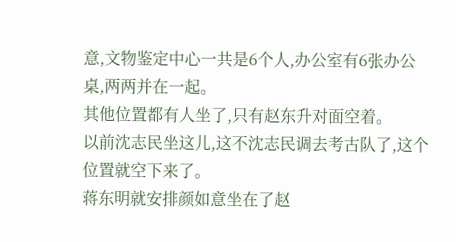意,文物鉴定中心一共是6个人,办公室有6张办公桌,两两并在一起。
其他位置都有人坐了,只有赵东升对面空着。
以前沈志民坐这儿,这不沈志民调去考古队了,这个位置就空下来了。
蒋东明就安排颜如意坐在了赵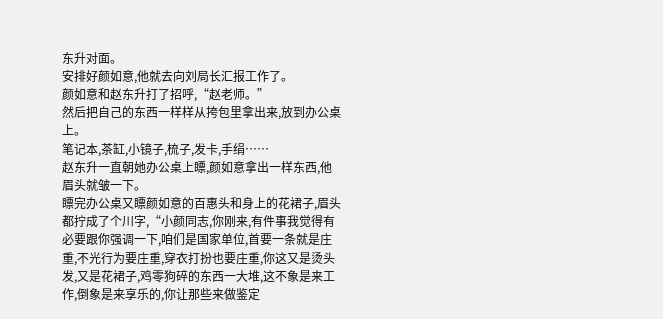东升对面。
安排好颜如意,他就去向刘局长汇报工作了。
颜如意和赵东升打了招呼,“赵老师。”
然后把自己的东西一样样从挎包里拿出来,放到办公桌上。
笔记本,茶缸,小镜子,梳子,发卡,手绢……
赵东升一直朝她办公桌上瞟,颜如意拿出一样东西,他眉头就皱一下。
瞟完办公桌又瞟颜如意的百惠头和身上的花裙子,眉头都拧成了个川字,“小颜同志,你刚来,有件事我觉得有必要跟你强调一下,咱们是国家单位,首要一条就是庄重,不光行为要庄重,穿衣打扮也要庄重,你这又是烫头发,又是花裙子,鸡零狗碎的东西一大堆,这不象是来工作,倒象是来享乐的,你让那些来做鉴定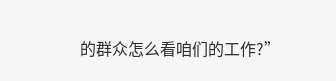的群众怎么看咱们的工作?”